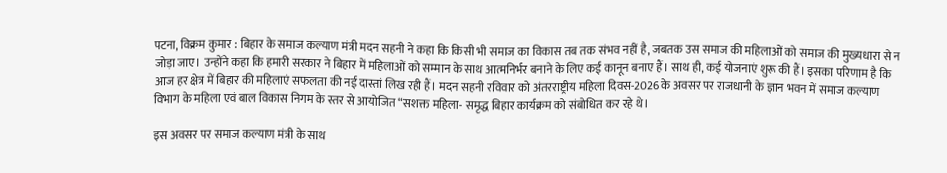पटना, विक्रम कुमार : बिहार के समाज कल्याण मंत्री मदन सहनी ने कहा कि किसी भी समाज का विकास तब तक संभव नहीं है, जबतक उस समाज की महिलाओं को समाज की मुख्यधारा से न जोड़ा जाए। उन्होंने कहा कि हमारी सरकार ने बिहार में महिलाओं को सम्मान के साथ आत्मनिर्भर बनाने के लिए कई कानून बनाए हैं। साथ ही, कई योजनाएं शुरू की हैं। इसका परिणाम है कि आज हर क्षेत्र में बिहार की महिलाएं सफलता की नई दास्तां लिख रही हैं। मदन सहनी रविवार को अंतरराष्ट्रीय महिला दिवस-2026 के अवसर पर राजधानी के ज्ञान भवन में समाज कल्याण विभाग के महिला एवं बाल विकास निगम के स्तर से आयोजित “सशक्त महिला- समृद्ध बिहार कार्यक्रम को संबोधित कर रहे थे।

इस अवसर पर समाज कल्याण मंत्री के साथ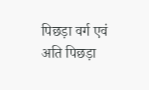पिछड़ा वर्ग एवं अति पिछड़ा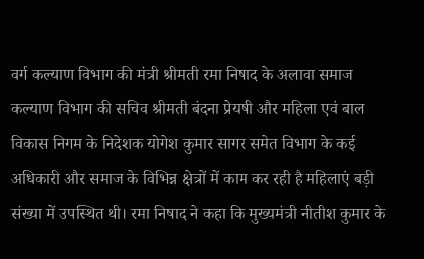वर्ग कल्याण विभाग की मंत्री श्रीमती रमा निषाद के अलावा समाज कल्याण विभाग की सचिव श्रीमती बंदना प्रेयषी और महिला एवं बाल विकास निगम के निदेशक योगेश कुमार सागर समेत विभाग के कई अधिकारी और समाज के विभिन्न क्षेत्रों में काम कर रही है महिलाएं बड़ी संख्या में उपस्थित थी। रमा निषाद ने कहा कि मुख्यमंत्री नीतीश कुमार के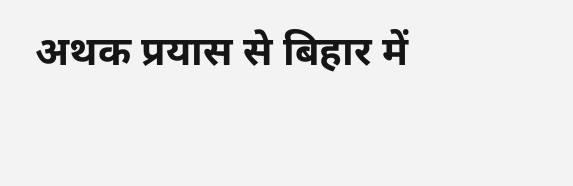अथक प्रयास से बिहार में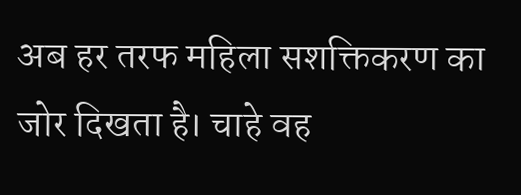अब हर तरफ महिला सशक्तिकरण का जोर दिखता है। चाहे वह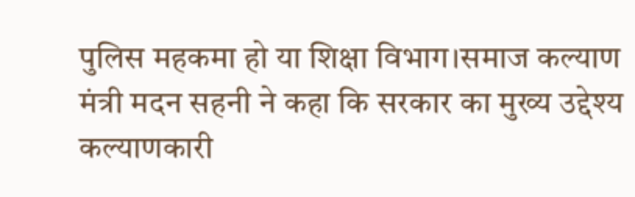पुलिस महकमा हो या शिक्षा विभाग।समाज कल्याण मंत्री मदन सहनी ने कहा कि सरकार का मुख्य उद्देश्य कल्याणकारी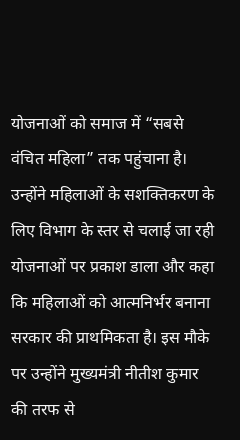योजनाओं को समाज में “सबसे वंचित महिला” तक पहुंचाना है।
उन्होंने महिलाओं के सशक्तिकरण के लिए विभाग के स्तर से चलाई जा रही योजनाओं पर प्रकाश डाला और कहा कि महिलाओं को आत्मनिर्भर बनाना सरकार की प्राथमिकता है। इस मौके पर उन्होंने मुख्यमंत्री नीतीश कुमार की तरफ से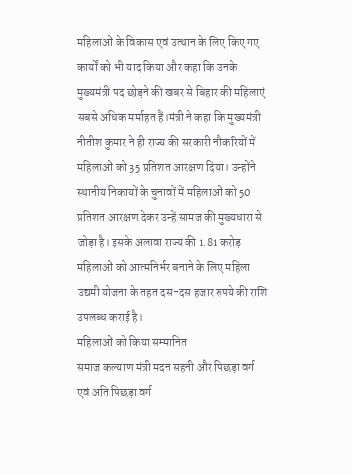महिलाओं के विकास एवं उत्थान के लिए किए गए कार्यों को भी याद किया और कहा कि उनके मुख्यमंत्री पद छोड़ने की खबर से बिहार की महिलाएं सबसे अधिक मर्माहत हैं।मंत्री ने कहा कि मुख्यमंत्री नीतीश कुमार ने ही राज्य की सरकारी नौकरियों में महिलाओं को 35 प्रतिशत आरक्षण दिया। उन्होंने स्थानीय निकायों के चुनावों में महिलाओं को 50 प्रतिशत आरक्षण देकर उन्हें सामज की मुख्यधारा से जोड़ा है। इसके अलावा राज्य की 1.81 करोड़ महिलाओं को आत्मनिर्भर बनाने के लिए महिला उद्यमी योजना के तहत दस-दस हजार रुपये की राशि उपलब्ध कराई है।
महिलाओं को किया सम्मानित
समाज कल्याण मंत्री मदन सहनी और पिछड़ा वर्ग एवं अति पिछड़ा वर्ग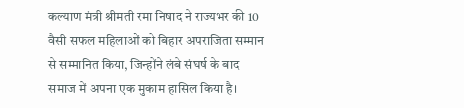कल्याण मंत्री श्रीमती रमा निषाद ने राज्यभर की 10 वैसी सफल महिलाओं को बिहार अपराजिता सम्मान से सम्मानित किया, जिन्होंने लंबे संघर्ष के बाद समाज में अपना एक मुकाम हासिल किया है।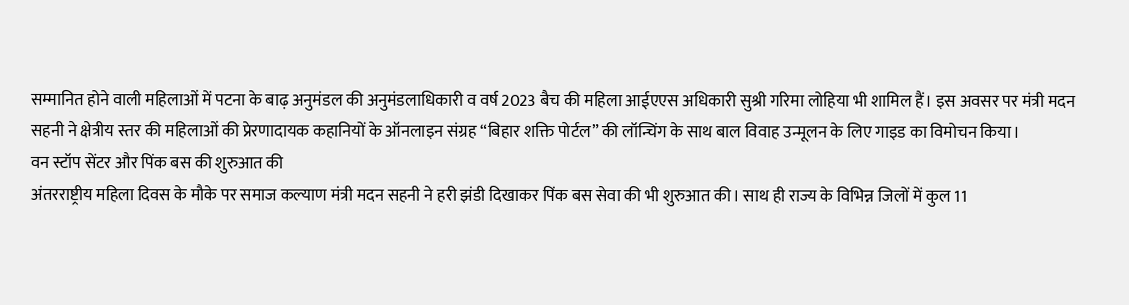सम्मानित होने वाली महिलाओं में पटना के बाढ़ अनुमंडल की अनुमंडलाधिकारी व वर्ष 2023 बैच की महिला आईएएस अधिकारी सुश्री गरिमा लोहिया भी शामिल हैं। इस अवसर पर मंत्री मदन सहनी ने क्षेत्रीय स्तर की महिलाओं की प्रेरणादायक कहानियों के ऑनलाइन संग्रह “बिहार शक्ति पोर्टल” की लॉन्चिंग के साथ बाल विवाह उन्मूलन के लिए गाइड का विमोचन किया।
वन स्टॉप सेंटर और पिंक बस की शुरुआत की
अंतरराष्ट्रीय महिला दिवस के मौके पर समाज कल्याण मंत्री मदन सहनी ने हरी झंडी दिखाकर पिंक बस सेवा की भी शुरुआत की। साथ ही राज्य के विभिन्न जिलों में कुल 11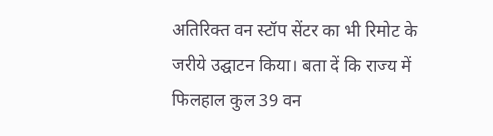अतिरिक्त वन स्टॉप सेंटर का भी रिमोट के जरीये उद्घाटन किया। बता दें कि राज्य में फिलहाल कुल 39 वन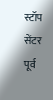स्टॉप सेंटर पूर्व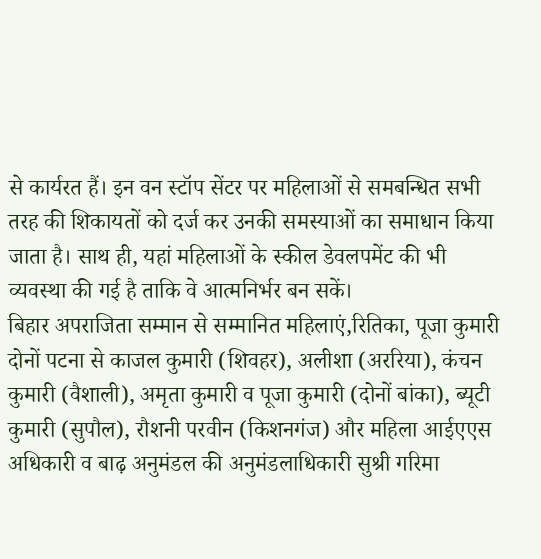से कार्यरत हैं। इन वन स्टॉप सेंटर पर महिलाओं से समबन्धित सभी तरह की शिकायतों को दर्ज कर उनकी समस्याओं का समाधान किया जाता है। साथ ही, यहां महिलाओं के स्कील डेवलपमेंट की भी व्यवस्था की गई है ताकि वे आत्मनिर्भर बन सकें।
बिहार अपराजिता सम्मान से सम्मानित महिलाएं,रितिका, पूजा कुमारी दोनों पटना से काजल कुमारी (शिवहर), अलीशा (अररिया), कंचन कुमारी (वैशाली), अमृता कुमारी व पूजा कुमारी (दोनों बांका), ब्यूटी कुमारी (सुपौल), रौशनी परवीन (किशनगंज) और महिला आईएएस अधिकारी व बाढ़ अनुमंडल की अनुमंडलाधिकारी सुश्री गरिमा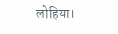लोहिया।